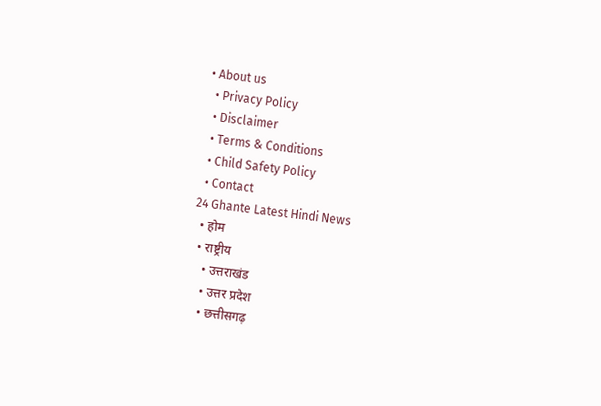• About us
  • Privacy Policy
  • Disclaimer
  • Terms & Conditions
  • Child Safety Policy
  • Contact
24 Ghante Latest Hindi News
  • होम
  • राष्ट्रीय
    • उत्तराखंड
    • उत्तर प्रदेश
    • छत्तीसगढ़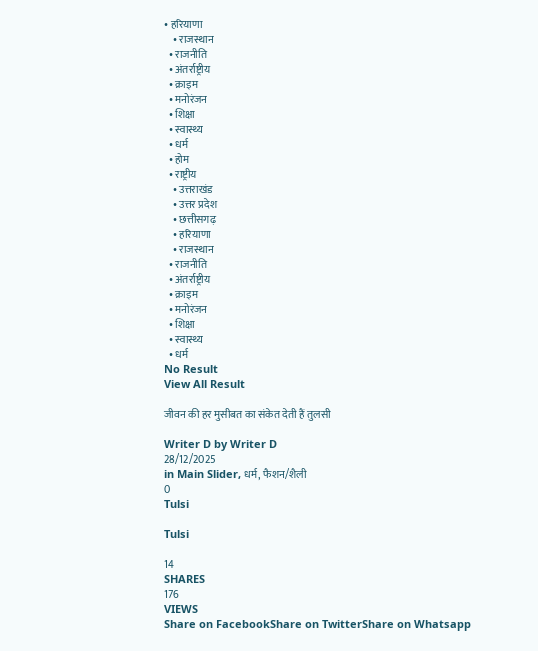• हरियाणा
    • राजस्थान
  • राजनीति
  • अंतर्राष्ट्रीय
  • क्राइम
  • मनोरंजन
  • शिक्षा
  • स्वास्थ्य
  • धर्म
  • होम
  • राष्ट्रीय
    • उत्तराखंड
    • उत्तर प्रदेश
    • छत्तीसगढ़
    • हरियाणा
    • राजस्थान
  • राजनीति
  • अंतर्राष्ट्रीय
  • क्राइम
  • मनोरंजन
  • शिक्षा
  • स्वास्थ्य
  • धर्म
No Result
View All Result

जीवन की हर मुसीबत का संकेत देती हैं तुलसी

Writer D by Writer D
28/12/2025
in Main Slider, धर्म, फैशन/शैली
0
Tulsi

Tulsi

14
SHARES
176
VIEWS
Share on FacebookShare on TwitterShare on Whatsapp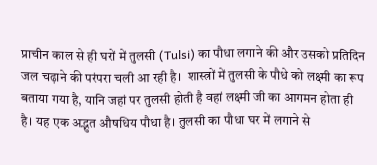प्राचीन काल से ही घरों में तुलसी (Tulsi) का पौधा लगाने की और उसको प्रतिदिन जल चढ़ाने की परंपरा चली आ रही है।  शास्त्रों में तुलसी के पौधे को लक्ष्मी का रूप बताया गया है, यानि जहां पर तुलसी होती है वहां लक्ष्मी जी का आगमन होता ही है। यह एक अद्भुत औषधिय पौधा है। तुलसी का पौधा घर में लगाने से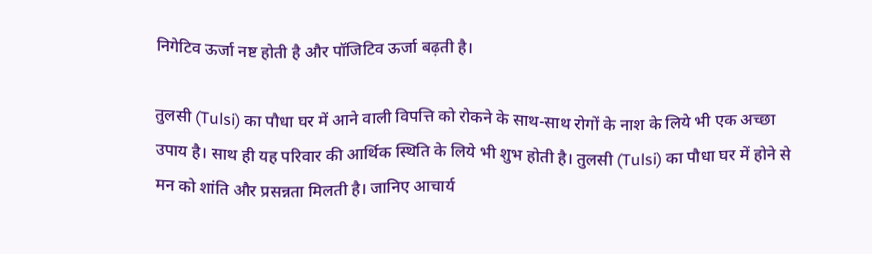निगेटिव ऊर्जा नष्ट होती है और पॉजिटिव ऊर्जा बढ़ती है।

तुलसी (Tulsi) का पौधा घर में आने वाली विपत्ति को रोकने के साथ-साथ रोगों के नाश के लिये भी एक अच्छा उपाय है। साथ ही यह परिवार की आर्थिक स्थिति के लिये भी शुभ होती है। तुलसी (Tulsi) का पौधा घर में होने से मन को शांति और प्रसन्नता मिलती है। जानिए आचार्य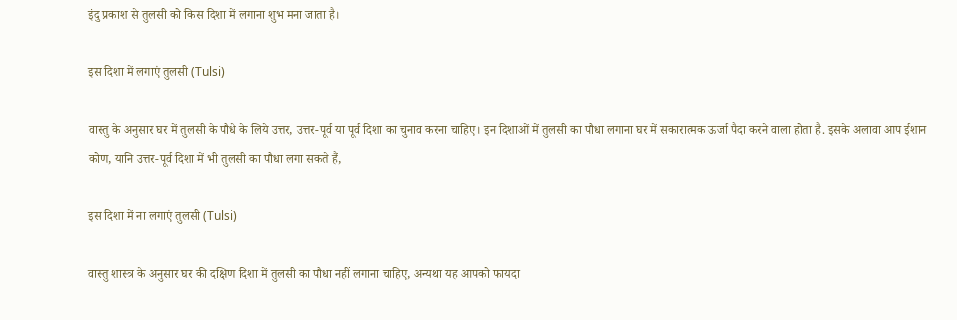इंदु प्रकाश से तुलसी को किस दिशा में लगाना शुभ मना जाता है।

इस दिशा में लगाएं तुलसी (Tulsi)

वास्तु के अनुसार घर में तुलसी के पौधे के लिये उत्तर, उत्तर-पूर्व या पूर्व दिशा का चुनाव करना चाहिए। इन दिशाओं में तुलसी का पौधा लगाना घर में सकारात्मक ऊर्जा पैदा करने वाला होता है. इसके अलावा आप ईशान कोण, यानि उत्तर-पूर्व दिशा में भी तुलसी का पौधा लगा सकते हैं,

इस दिशा में ना लगाएं तुलसी (Tulsi)

वास्तु शास्त्र के अनुसार घर की दक्षिण दिशा में तुलसी का पौधा नहीं लगाना चाहिए, अन्यथा यह आपको फायदा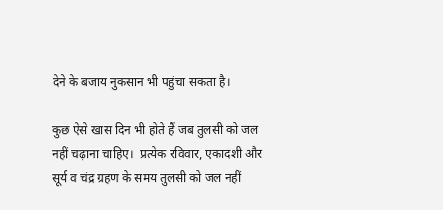देने के बजाय नुकसान भी पहुंचा सकता है।

कुछ ऐसे खास दिन भी होते हैं जब तुलसी को जल नहीं चढ़ाना चाहिए।  प्रत्येक रविवार, एकादशी और सूर्य व चंद्र ग्रहण के समय तुलसी को जल नहीं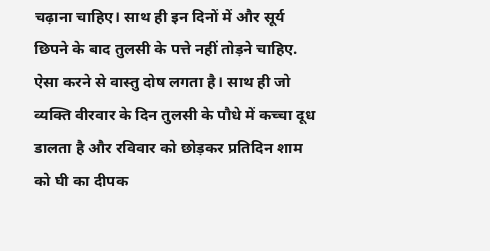चढ़ाना चाहिए। साथ ही इन दिनों में और सूर्य छिपने के बाद तुलसी के पत्ते नहीं तोड़ने चाहिए. ऐसा करने से वास्तु दोष लगता है। साथ ही जो व्यक्ति वीरवार के दिन तुलसी के पौधे में कच्चा दूध डालता है और रविवार को छोड़कर प्रतिदिन शाम को घी का दीपक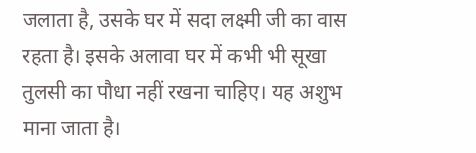जलाता है, उसके घर में सदा लक्ष्मी जी का वास रहता है। इसके अलावा घर में कभी भी सूखा तुलसी का पौधा नहीं रखना चाहिए। यह अशुभ माना जाता है।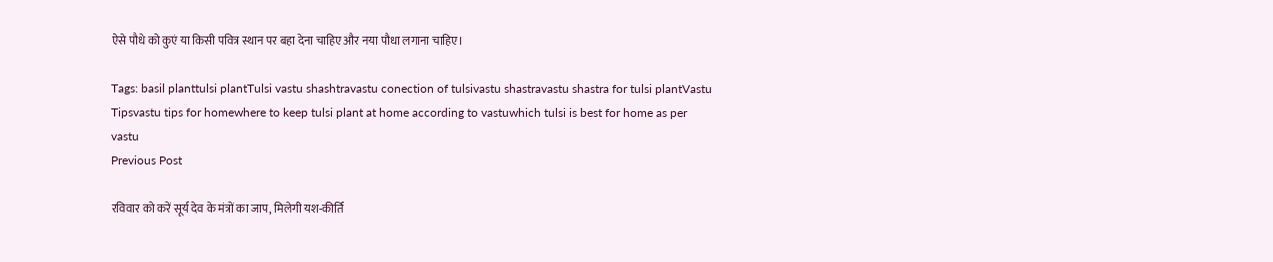ऐसे पौधे को कुएं या किसी पवित्र स्थान पर बहा देना चाहिए और नया पौधा लगाना चाहिए।

Tags: basil planttulsi plantTulsi vastu shashtravastu conection of tulsivastu shastravastu shastra for tulsi plantVastu Tipsvastu tips for homewhere to keep tulsi plant at home according to vastuwhich tulsi is best for home as per vastu
Previous Post

रविवार को करें सूर्य देव के मंत्रों का जाप, मिलेगी यश-कीर्ति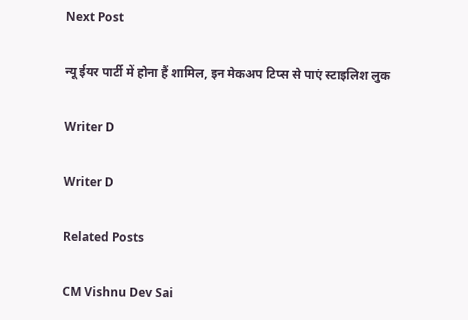Next Post

न्यू ईयर पार्टी में होना हैं शामिल, इन मेकअप टिप्स से पाएं स्टाइलिश लुक

Writer D

Writer D

Related Posts

CM Vishnu Dev Sai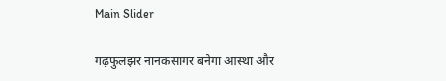Main Slider

गढ़फुलझर नानकसागर बनेगा आस्था और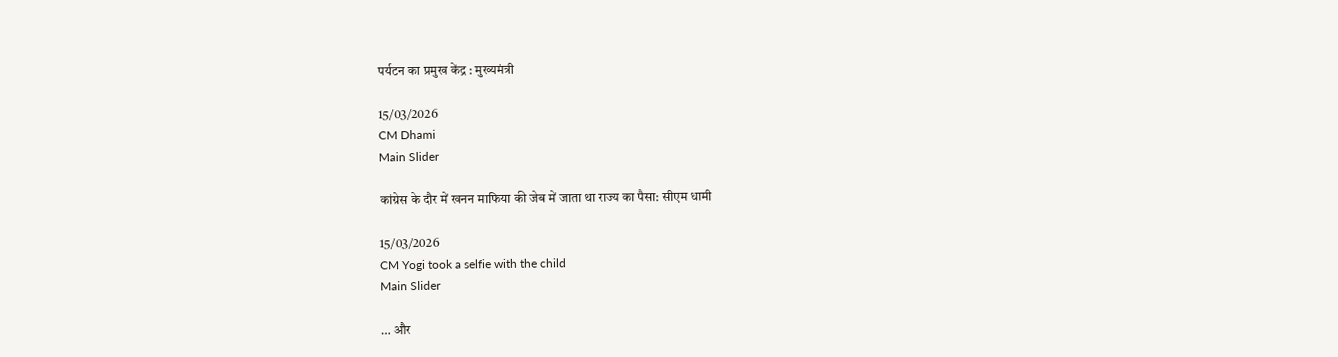पर्यटन का प्रमुख केंद्र : मुख्यमंत्री

15/03/2026
CM Dhami
Main Slider

कांग्रेस के दौर में खनन माफिया की जेब में जाता था राज्य का पैसा: सीएम धामी

15/03/2026
CM Yogi took a selfie with the child
Main Slider

… और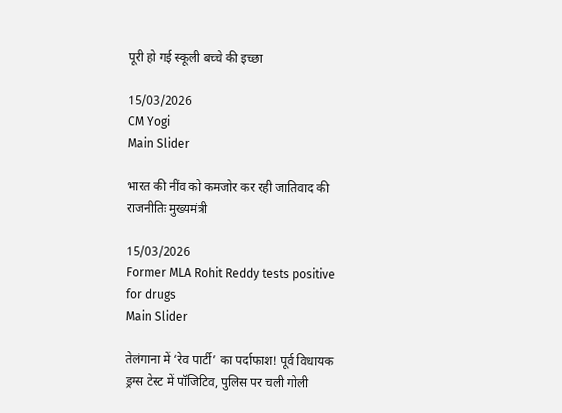पूरी हो गई स्कूली बच्चे की इच्छा

15/03/2026
CM Yogi
Main Slider

भारत की नींव को कमजोर कर रही जातिवाद की राजनीतिः मुख्यमंत्री

15/03/2026
Former MLA Rohit Reddy tests positive for drugs
Main Slider

तेलंगाना में ‘रेव पार्टी’ का पर्दाफाश! पूर्व विधायक ड्रग्स टेस्ट में पॉजिटिव, पुलिस पर चली गोली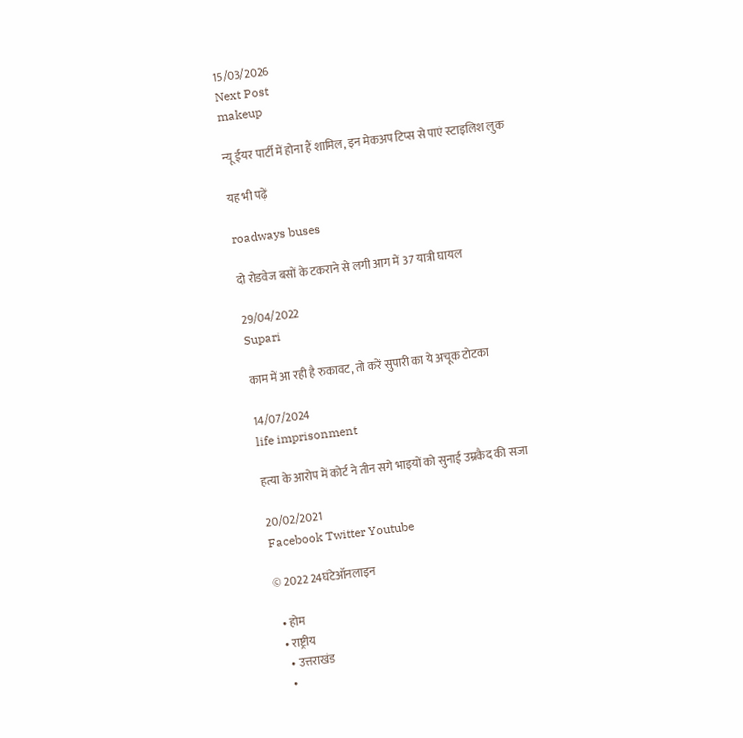15/03/2026
Next Post
makeup

न्यू ईयर पार्टी में होना हैं शामिल, इन मेकअप टिप्स से पाएं स्टाइलिश लुक

यह भी पढ़ें

roadways buses

दो रोडवेज बसों के टकराने से लगी आग में 37 यात्री घायल

29/04/2022
Supari

काम में आ रही है रुकावट, तो करें सुपारी का ये अचूक टोटका

14/07/2024
life imprisonment

हत्या के आरोप में कोर्ट ने तीन सगे भाइयों को सुनाई उम्रकैद की सजा

20/02/2021
Facebook Twitter Youtube

© 2022 24घंटेऑनलाइन

  • होम
  • राष्ट्रीय
    • उत्तराखंड
    •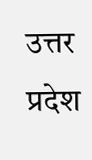उत्तर प्रदेश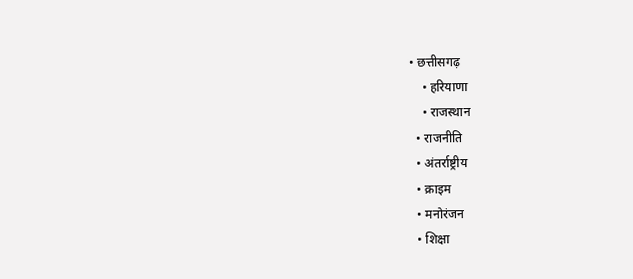• छत्तीसगढ़
    • हरियाणा
    • राजस्थान
  • राजनीति
  • अंतर्राष्ट्रीय
  • क्राइम
  • मनोरंजन
  • शिक्षा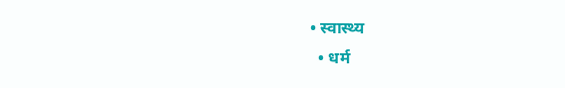• स्वास्थ्य
  • धर्म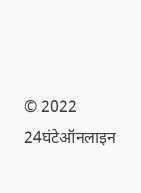© 2022 24घंटेऑनलाइन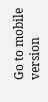Go to mobile version